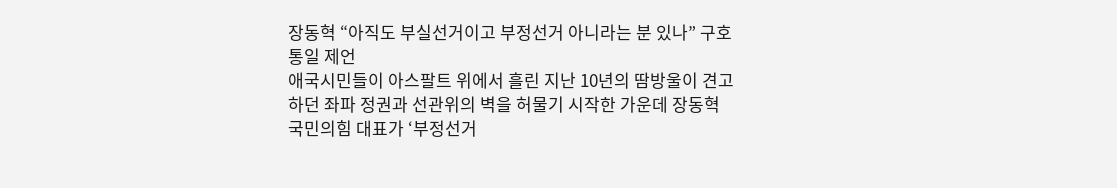장동혁 “아직도 부실선거이고 부정선거 아니라는 분 있나” 구호 통일 제언
애국시민들이 아스팔트 위에서 흘린 지난 10년의 땀방울이 견고하던 좌파 정권과 선관위의 벽을 허물기 시작한 가운데 장동혁 국민의힘 대표가 ‘부정선거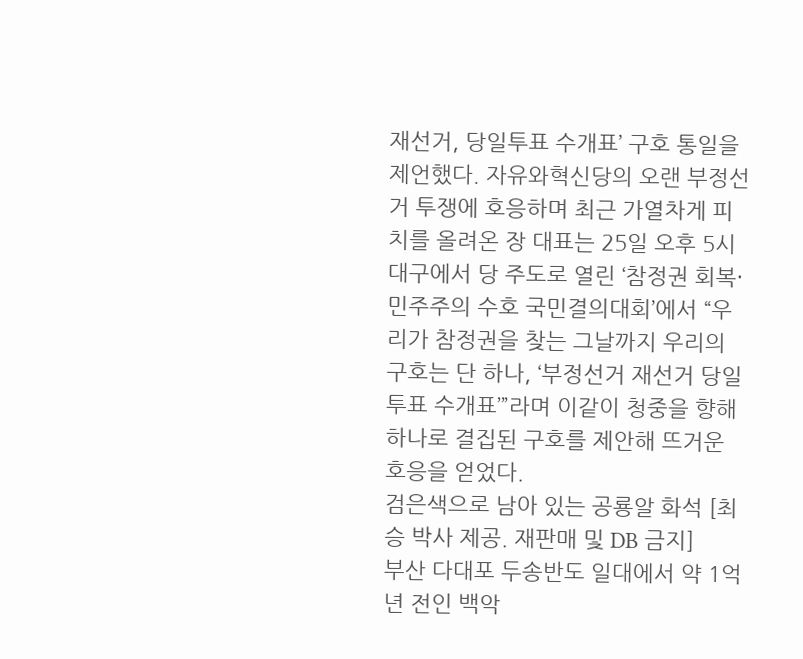재선거, 당일투표 수개표’ 구호 통일을 제언했다. 자유와혁신당의 오랜 부정선거 투쟁에 호응하며 최근 가열차게 피치를 올려온 장 대표는 25일 오후 5시 대구에서 당 주도로 열린 ‘참정권 회복·민주주의 수호 국민결의대회’에서 “우리가 참정권을 찾는 그날까지 우리의 구호는 단 하나, ‘부정선거 재선거 당일투표 수개표’”라며 이같이 청중을 향해 하나로 결집된 구호를 제안해 뜨거운 호응을 얻었다.
검은색으로 남아 있는 공룡알 화석 [최승 박사 제공. 재판매 및 DB 금지]
부산 다대포 두송반도 일대에서 약 1억년 전인 백악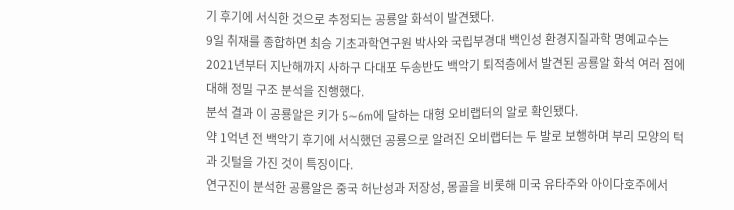기 후기에 서식한 것으로 추정되는 공룡알 화석이 발견됐다.
9일 취재를 종합하면 최승 기초과학연구원 박사와 국립부경대 백인성 환경지질과학 명예교수는 2021년부터 지난해까지 사하구 다대포 두송반도 백악기 퇴적층에서 발견된 공룡알 화석 여러 점에 대해 정밀 구조 분석을 진행했다.
분석 결과 이 공룡알은 키가 5∼6m에 달하는 대형 오비랩터의 알로 확인됐다.
약 1억년 전 백악기 후기에 서식했던 공룡으로 알려진 오비랩터는 두 발로 보행하며 부리 모양의 턱과 깃털을 가진 것이 특징이다.
연구진이 분석한 공룡알은 중국 허난성과 저장성, 몽골을 비롯해 미국 유타주와 아이다호주에서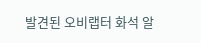발견된 오비랩터 화석 알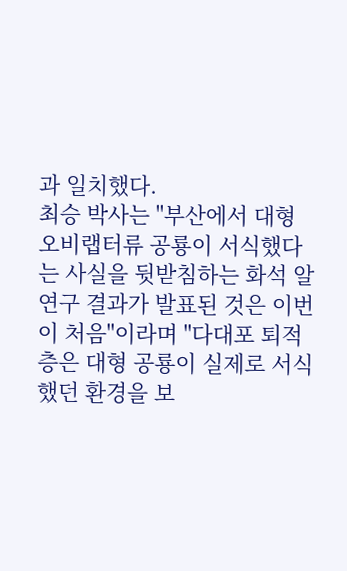과 일치했다.
최승 박사는 "부산에서 대형 오비랩터류 공룡이 서식했다는 사실을 뒷받침하는 화석 알 연구 결과가 발표된 것은 이번이 처음"이라며 "다대포 퇴적층은 대형 공룡이 실제로 서식했던 환경을 보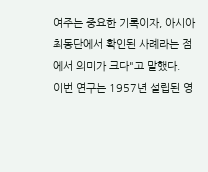여주는 중요한 기록이자, 아시아 최동단에서 확인된 사례라는 점에서 의미가 크다"고 말했다.
이번 연구는 1957년 설립된 영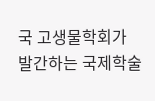국 고생물학회가 발간하는 국제학술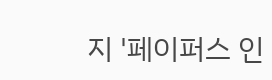지 '페이퍼스 인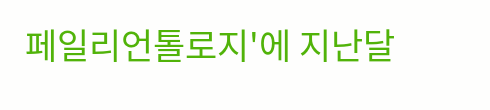페일리언톨로지'에 지난달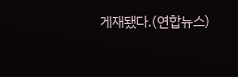게재됐다.(연합뉴스)